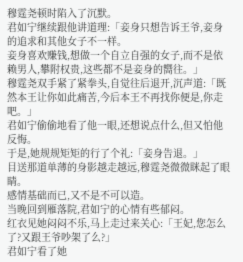穆霆尧顿时陷入了沉默。
君如宁继续跟他讲道理:「妾身只想告诉王爷,妾身的追求和其他女子不一样。
妾身喜欢赚钱,想做一个自立自强的女子,而不是依赖男人,攀附权贵,这些都不是妾身的嚮往。」
穆霆尧双手紧了紧拳头,自觉往后退开,沉声道:「既然本王让你如此痛苦,今后本王不再找你便是,你走吧。」
君如宁偷偷地看了他一眼,还想说点什么,但又怕他反悔。
于是,她规规矩矩的行了个礼:「妾身告退。」
目送那道单薄的身影越走越远,穆霆尧微微眯起了眼睛。
感情基础而已,又不是不可以造。
当晚回到雁落院,君如宁的心情有些郁闷。
红衣见她闷闷不乐,马上走过来关心:「王妃,您怎么了?又跟王爷吵架了么?」
君如宁看了她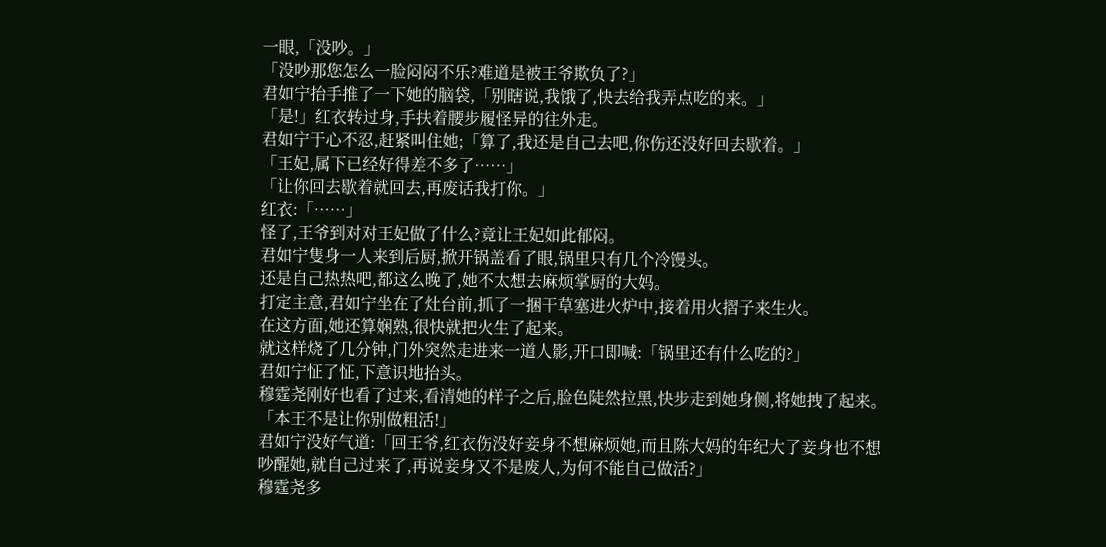一眼,「没吵。」
「没吵那您怎么一脸闷闷不乐?难道是被王爷欺负了?」
君如宁抬手推了一下她的脑袋,「别瞎说,我饿了,快去给我弄点吃的来。」
「是!」红衣转过身,手扶着腰步履怪异的往外走。
君如宁于心不忍,赶紧叫住她;「算了,我还是自己去吧,你伤还没好回去歇着。」
「王妃,属下已经好得差不多了……」
「让你回去歇着就回去,再废话我打你。」
红衣:「……」
怪了,王爷到对对王妃做了什么?竟让王妃如此郁闷。
君如宁隻身一人来到后厨,掀开锅盖看了眼,锅里只有几个冷馒头。
还是自己热热吧,都这么晚了,她不太想去麻烦掌厨的大妈。
打定主意,君如宁坐在了灶台前,抓了一捆干草塞进火炉中,接着用火摺子来生火。
在这方面,她还算娴熟,很快就把火生了起来。
就这样烧了几分钟,门外突然走进来一道人影,开口即喊:「锅里还有什么吃的?」
君如宁怔了怔,下意识地抬头。
穆霆尧刚好也看了过来,看清她的样子之后,脸色陡然拉黑,快步走到她身侧,将她拽了起来。
「本王不是让你别做粗活!」
君如宁没好气道:「回王爷,红衣伤没好妾身不想麻烦她,而且陈大妈的年纪大了妾身也不想吵醒她,就自己过来了,再说妾身又不是废人,为何不能自己做活?」
穆霆尧多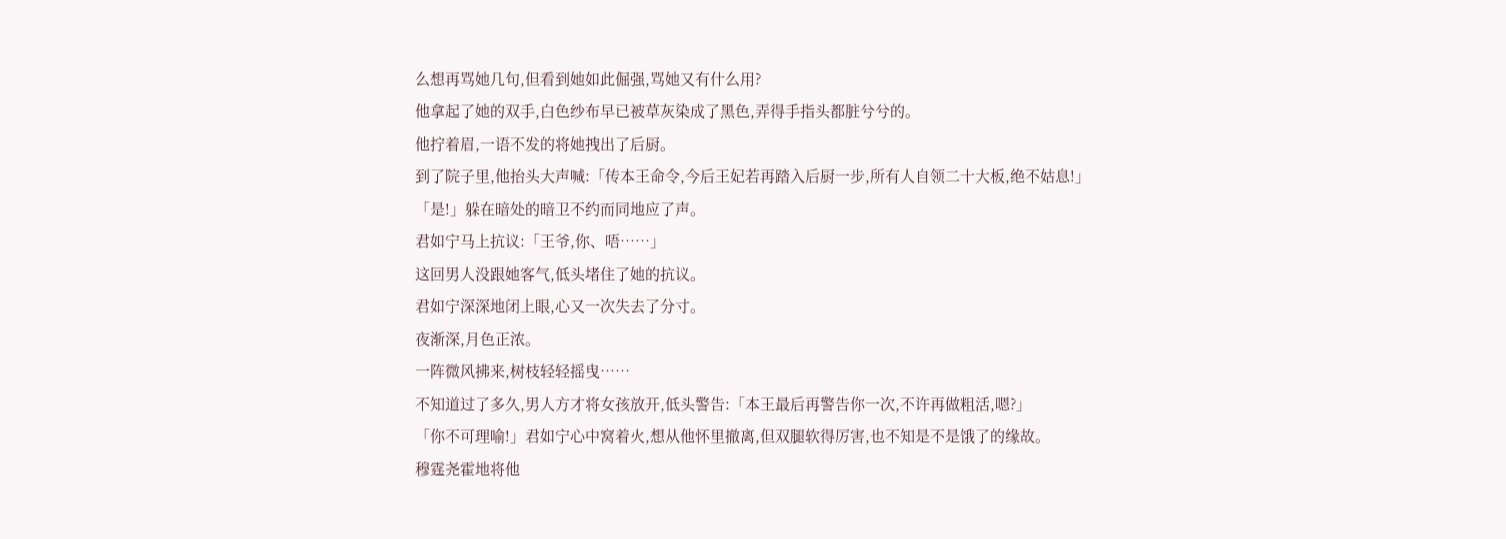么想再骂她几句,但看到她如此倔强,骂她又有什么用?
他拿起了她的双手,白色纱布早已被草灰染成了黑色,弄得手指头都脏兮兮的。
他拧着眉,一语不发的将她拽出了后厨。
到了院子里,他抬头大声喊:「传本王命令,今后王妃若再踏入后厨一步,所有人自领二十大板,绝不姑息!」
「是!」躲在暗处的暗卫不约而同地应了声。
君如宁马上抗议:「王爷,你、唔……」
这回男人没跟她客气,低头堵住了她的抗议。
君如宁深深地闭上眼,心又一次失去了分寸。
夜渐深,月色正浓。
一阵微风拂来,树枝轻轻摇曳……
不知道过了多久,男人方才将女孩放开,低头警告:「本王最后再警告你一次,不许再做粗活,嗯?」
「你不可理喻!」君如宁心中窝着火,想从他怀里撤离,但双腿软得厉害,也不知是不是饿了的缘故。
穆霆尧霍地将他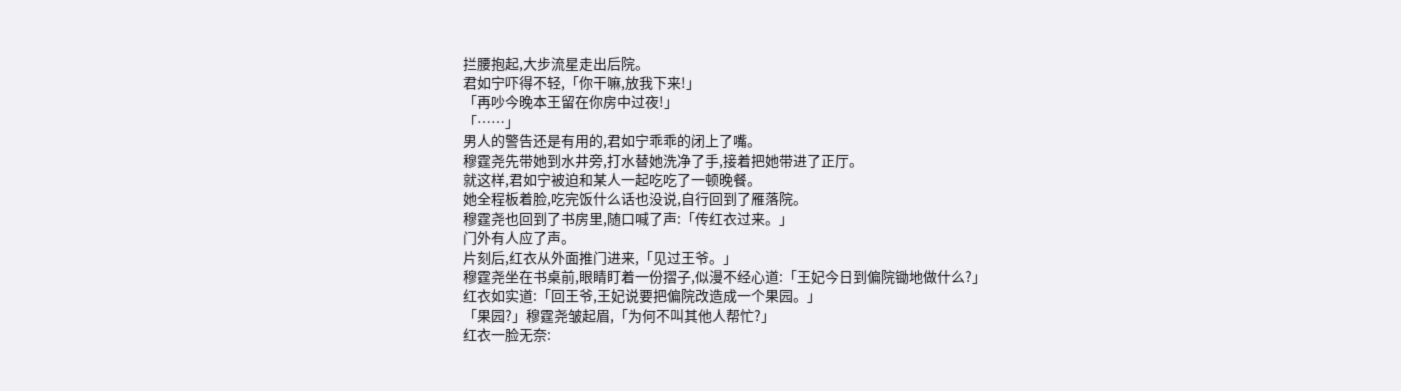拦腰抱起,大步流星走出后院。
君如宁吓得不轻,「你干嘛,放我下来!」
「再吵今晚本王留在你房中过夜!」
「……」
男人的警告还是有用的,君如宁乖乖的闭上了嘴。
穆霆尧先带她到水井旁,打水替她洗净了手,接着把她带进了正厅。
就这样,君如宁被迫和某人一起吃吃了一顿晚餐。
她全程板着脸,吃完饭什么话也没说,自行回到了雁落院。
穆霆尧也回到了书房里,随口喊了声:「传红衣过来。」
门外有人应了声。
片刻后,红衣从外面推门进来,「见过王爷。」
穆霆尧坐在书桌前,眼睛盯着一份摺子,似漫不经心道:「王妃今日到偏院锄地做什么?」
红衣如实道:「回王爷,王妃说要把偏院改造成一个果园。」
「果园?」穆霆尧皱起眉,「为何不叫其他人帮忙?」
红衣一脸无奈: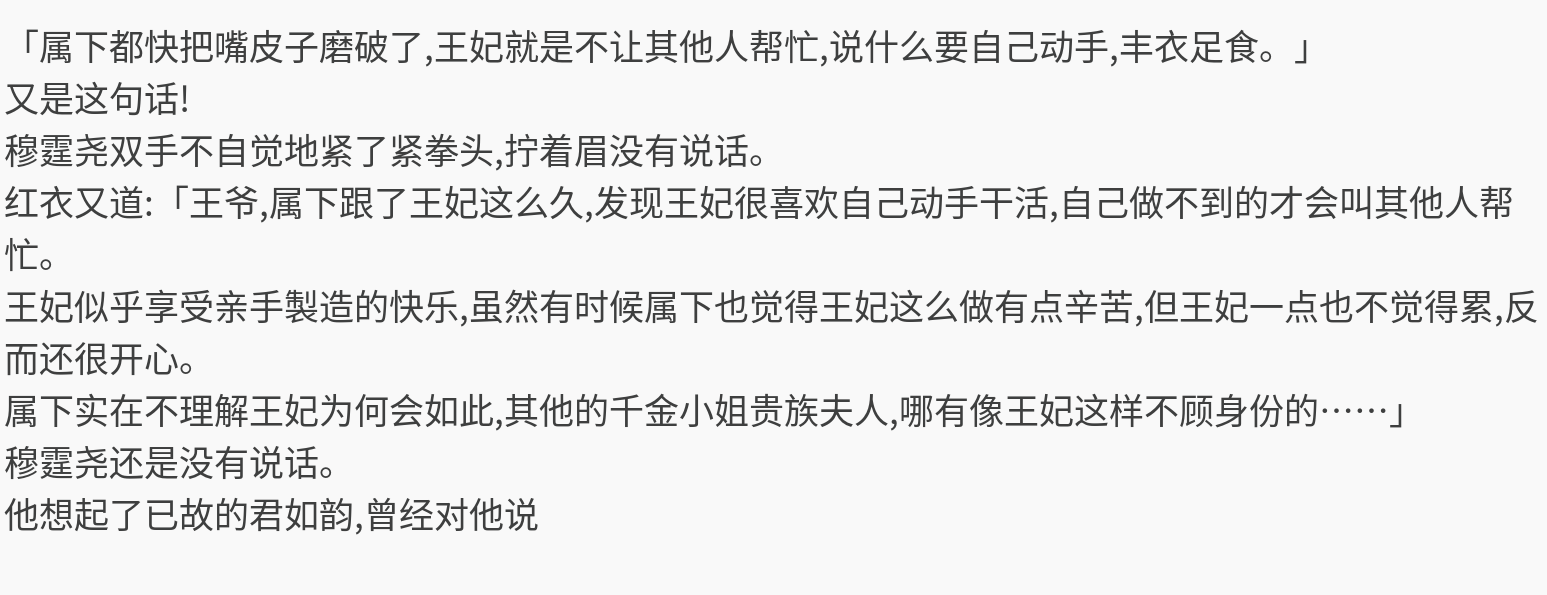「属下都快把嘴皮子磨破了,王妃就是不让其他人帮忙,说什么要自己动手,丰衣足食。」
又是这句话!
穆霆尧双手不自觉地紧了紧拳头,拧着眉没有说话。
红衣又道:「王爷,属下跟了王妃这么久,发现王妃很喜欢自己动手干活,自己做不到的才会叫其他人帮忙。
王妃似乎享受亲手製造的快乐,虽然有时候属下也觉得王妃这么做有点辛苦,但王妃一点也不觉得累,反而还很开心。
属下实在不理解王妃为何会如此,其他的千金小姐贵族夫人,哪有像王妃这样不顾身份的……」
穆霆尧还是没有说话。
他想起了已故的君如韵,曾经对他说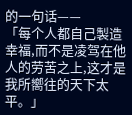的一句话——
「每个人都自己製造幸福,而不是凌驾在他人的劳苦之上,这才是我所嚮往的天下太平。」